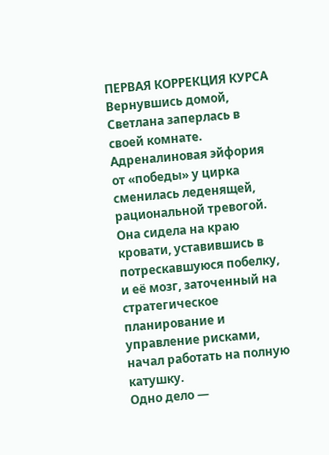ПЕРВАЯ КОРРЕКЦИЯ КУРСА
Вернувшись домой, Светлана заперлась в своей комнате. Адреналиновая эйфория от «победы» у цирка сменилась леденящей, рациональной тревогой. Она сидела на краю кровати, уставившись в потрескавшуюся побелку, и её мозг, заточенный на стратегическое планирование и управление рисками, начал работать на полную катушку.
Одно дело —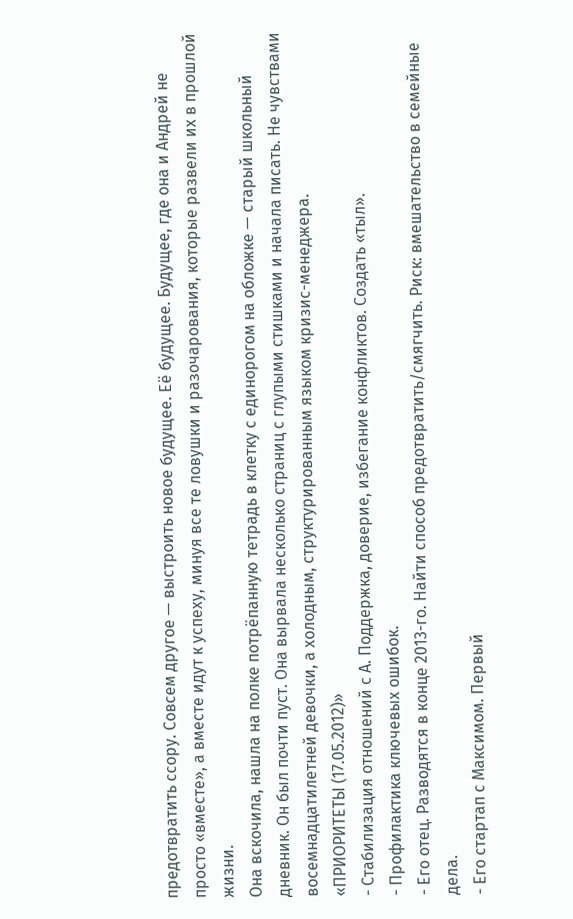предотвратить ссору. Совсем другое — выстроить новое будущее. Её будущее. Будущее, где она и Андрей не просто «вместе», а вместе идут к успеху, минуя все те ловушки и разочарования, которые развели их в прошлой жизни.
Она вскочила, нашла на полке потрёпанную тетрадь в клетку с единорогом на обложке — старый школьный дневник. Он был почти пуст. Она вырвала несколько страниц с глупыми стишками и начала писать. Не чувствами восемнадцатилетней девочки, а холодным, структурированным языком кризис-менеджера.
«ПРИОРИТЕТЫ (17.05.2012)»
- Стабилизация отношений с А. Поддержка, доверие, избегание конфликтов. Создать «тыл».
- Профилактика ключевых ошибок.
- Его отец. Разводятся в конце 2013-го. Найти способ предотвратить/смягчить. Риск: вмешательство в семейные дела.
- Его стартап с Максимом. Первый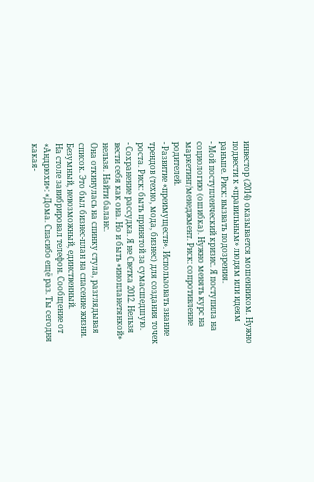инвестор (2014) оказывается мошенником. Нужно подвести к «правильным» людям или идеям раньше. Риск: вызвать подозрения.
- Мой поступленческий кризис. Я поступила на социологию (ошибка). Нужно менять курс на маркетинг/менеджмент. Риск: сопротивление родителей.
- Развитие «преимуществ». Использовать знание трендов (техно, мода, бизнес) для создания точек роста. Риск: быть принятой за сумасшедшую.
- Сохранение рассудка. Я не Светка 2012. Нельзя вести себя как она. Но и быть «инопланетянкой» нельзя. Найти баланс.
Она откинулась на спинку стула, разглядывая список. Это был бизнес-план на спасение жизни. Безумный, невозможный, единственный.
На столе завибрировал телефон. Сообщение от «Андрюхи»: «Дома. Спасибо ещё раз. Ты сегодня какая-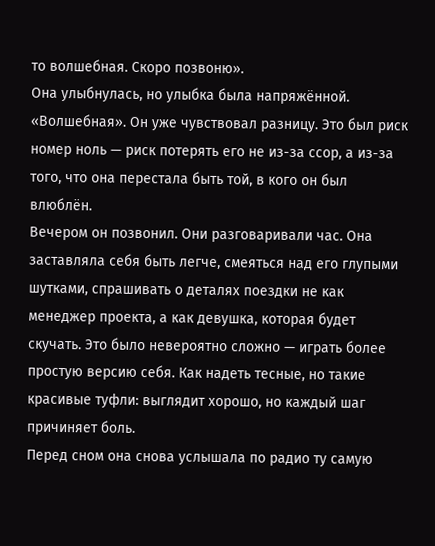то волшебная. Скоро позвоню».
Она улыбнулась, но улыбка была напряжённой. «Волшебная». Он уже чувствовал разницу. Это был риск номер ноль — риск потерять его не из-за ссор, а из-за того, что она перестала быть той, в кого он был влюблён.
Вечером он позвонил. Они разговаривали час. Она заставляла себя быть легче, смеяться над его глупыми шутками, спрашивать о деталях поездки не как менеджер проекта, а как девушка, которая будет скучать. Это было невероятно сложно — играть более простую версию себя. Как надеть тесные, но такие красивые туфли: выглядит хорошо, но каждый шаг причиняет боль.
Перед сном она снова услышала по радио ту самую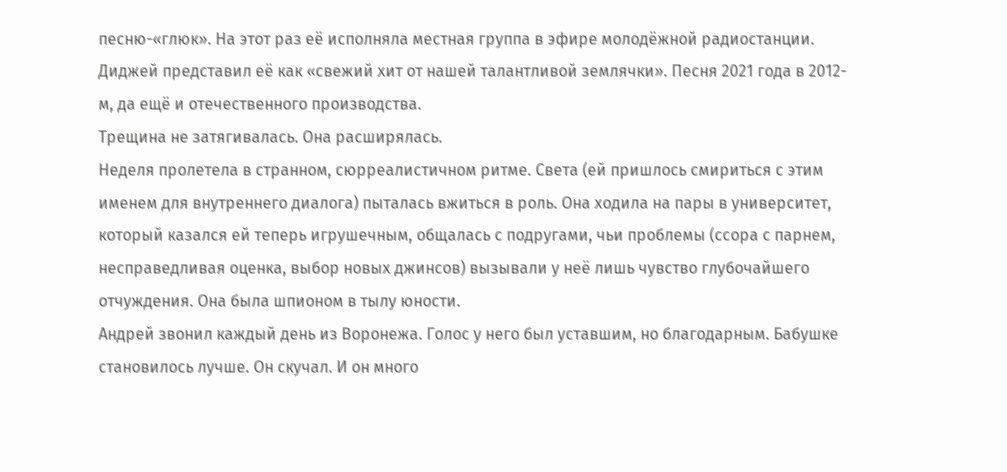песню-«глюк». На этот раз её исполняла местная группа в эфире молодёжной радиостанции. Диджей представил её как «свежий хит от нашей талантливой землячки». Песня 2021 года в 2012-м, да ещё и отечественного производства.
Трещина не затягивалась. Она расширялась.
Неделя пролетела в странном, сюрреалистичном ритме. Света (ей пришлось смириться с этим именем для внутреннего диалога) пыталась вжиться в роль. Она ходила на пары в университет, который казался ей теперь игрушечным, общалась с подругами, чьи проблемы (ссора с парнем, несправедливая оценка, выбор новых джинсов) вызывали у неё лишь чувство глубочайшего отчуждения. Она была шпионом в тылу юности.
Андрей звонил каждый день из Воронежа. Голос у него был уставшим, но благодарным. Бабушке становилось лучше. Он скучал. И он много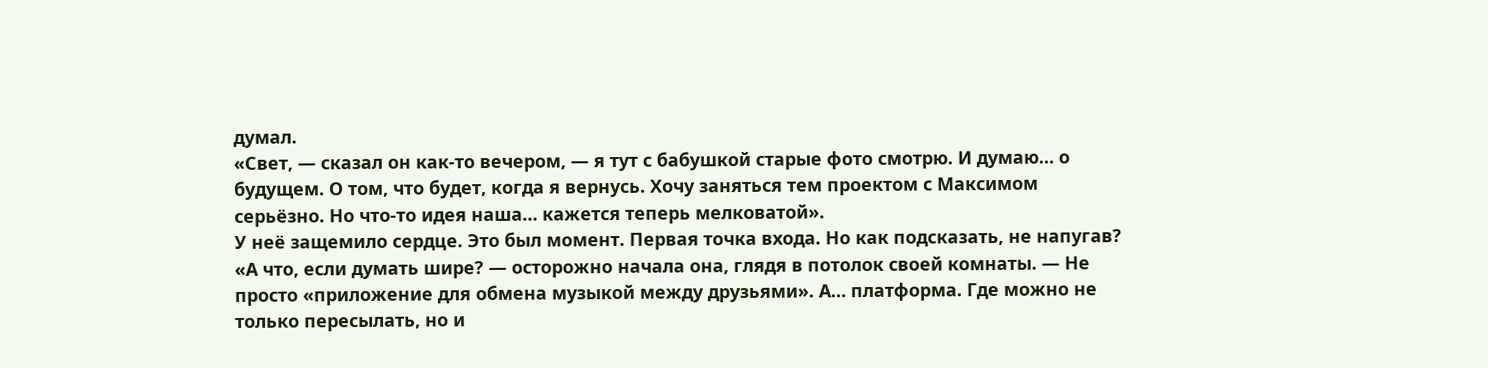думал.
«Свет, — сказал он как-то вечером, — я тут с бабушкой старые фото смотрю. И думаю… о будущем. О том, что будет, когда я вернусь. Хочу заняться тем проектом с Максимом серьёзно. Но что-то идея наша… кажется теперь мелковатой».
У неё защемило сердце. Это был момент. Первая точка входа. Но как подсказать, не напугав?
«А что, если думать шире? — осторожно начала она, глядя в потолок своей комнаты. — Не просто «приложение для обмена музыкой между друзьями». А… платформа. Где можно не только пересылать, но и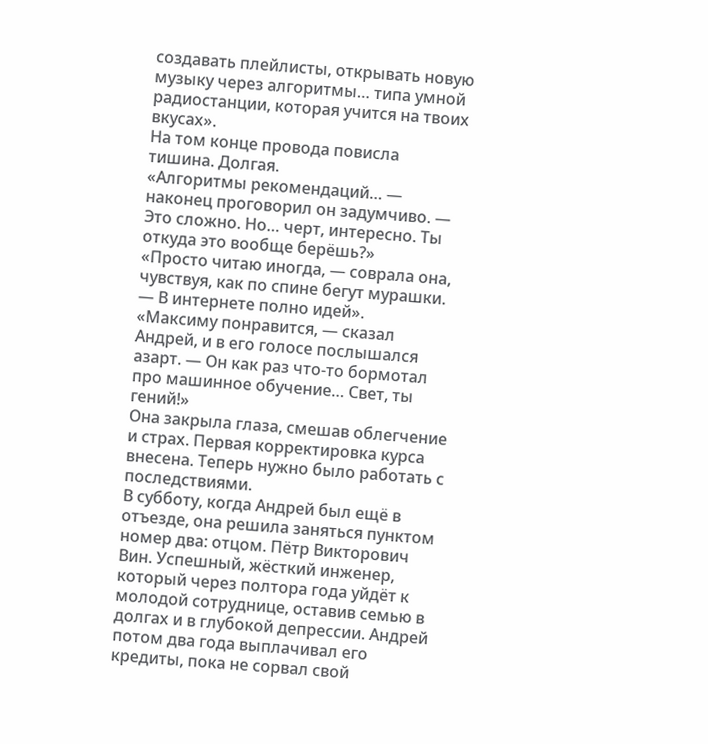создавать плейлисты, открывать новую музыку через алгоритмы… типа умной радиостанции, которая учится на твоих вкусах».
На том конце провода повисла тишина. Долгая.
«Алгоритмы рекомендаций… — наконец проговорил он задумчиво. — Это сложно. Но… черт, интересно. Ты откуда это вообще берёшь?»
«Просто читаю иногда, — соврала она, чувствуя, как по спине бегут мурашки. — В интернете полно идей».
«Максиму понравится, — сказал Андрей, и в его голосе послышался азарт. — Он как раз что-то бормотал про машинное обучение… Свет, ты гений!»
Она закрыла глаза, смешав облегчение и страх. Первая корректировка курса внесена. Теперь нужно было работать с последствиями.
В субботу, когда Андрей был ещё в отъезде, она решила заняться пунктом номер два: отцом. Пётр Викторович Вин. Успешный, жёсткий инженер, который через полтора года уйдёт к молодой сотруднице, оставив семью в долгах и в глубокой депрессии. Андрей потом два года выплачивал его кредиты, пока не сорвал свой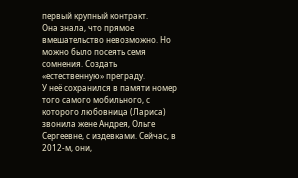первый крупный контракт.
Она знала, что прямое вмешательство невозможно. Но можно было посеять семя сомнения. Создать «естественную» преграду.
У неё сохранился в памяти номер того самого мобильного, с которого любовница (Лариса) звонила жене Андрея, Ольге Сергеевне, с издевками. Сейчас, в 2012-м, они,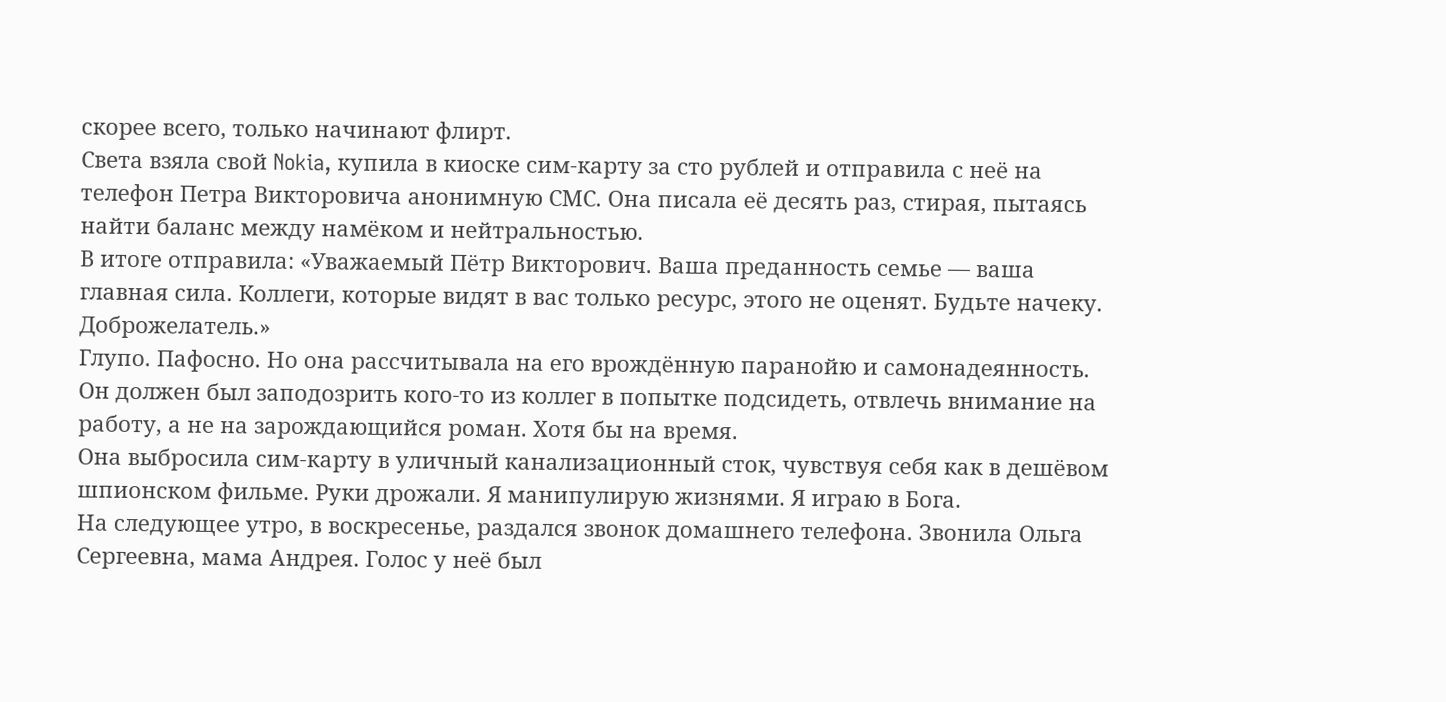скорее всего, только начинают флирт.
Света взяла свой Nokia, купила в киоске сим-карту за сто рублей и отправила с неё на телефон Петра Викторовича анонимную СМС. Она писала её десять раз, стирая, пытаясь найти баланс между намёком и нейтральностью.
В итоге отправила: «Уважаемый Пётр Викторович. Ваша преданность семье — ваша главная сила. Коллеги, которые видят в вас только ресурс, этого не оценят. Будьте начеку. Доброжелатель.»
Глупо. Пафосно. Но она рассчитывала на его врождённую паранойю и самонадеянность. Он должен был заподозрить кого-то из коллег в попытке подсидеть, отвлечь внимание на работу, а не на зарождающийся роман. Хотя бы на время.
Она выбросила сим-карту в уличный канализационный сток, чувствуя себя как в дешёвом шпионском фильме. Руки дрожали. Я манипулирую жизнями. Я играю в Бога.
На следующее утро, в воскресенье, раздался звонок домашнего телефона. Звонила Ольга Сергеевна, мама Андрея. Голос у неё был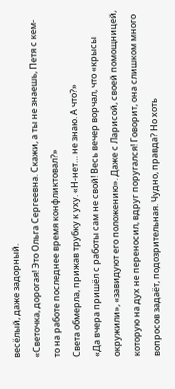весёлый, даже задорный.
«Светочка, дорогая! Это Ольга Сергеевна. Скажи, а ты не знаешь, Петя с кем-то на работе последнее время конфликтовал?»
Света обмерла, прижав трубку к уху. «Н-нет… не знаю. А что?»
«Да вчера пришёл с работы сам не свой! Весь вечер ворчал, что «крысы окружили», «завидуют его положению». Даже с Ларисой, своей помощницей, которую на дух не переносил, вдруг поругался! Говорит, она слишком много вопросов задаёт, подозрительная. Чудно, правда? Но хоть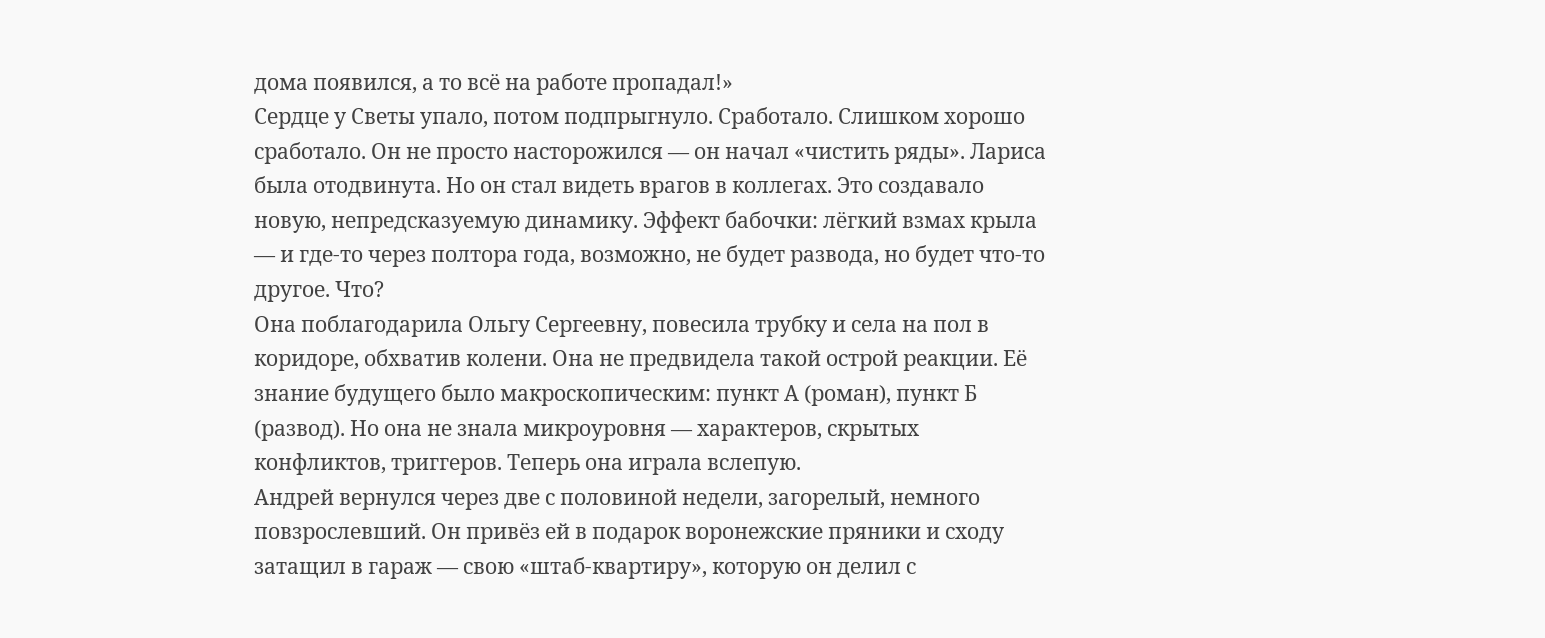дома появился, а то всё на работе пропадал!»
Сердце у Светы упало, потом подпрыгнуло. Сработало. Слишком хорошо сработало. Он не просто насторожился — он начал «чистить ряды». Лариса была отодвинута. Но он стал видеть врагов в коллегах. Это создавало новую, непредсказуемую динамику. Эффект бабочки: лёгкий взмах крыла — и где-то через полтора года, возможно, не будет развода, но будет что-то другое. Что?
Она поблагодарила Ольгу Сергеевну, повесила трубку и села на пол в коридоре, обхватив колени. Она не предвидела такой острой реакции. Её знание будущего было макроскопическим: пункт А (роман), пункт Б (развод). Но она не знала микроуровня — характеров, скрытых конфликтов, триггеров. Теперь она играла вслепую.
Андрей вернулся через две с половиной недели, загорелый, немного повзрослевший. Он привёз ей в подарок воронежские пряники и сходу затащил в гараж — свою «штаб-квартиру», которую он делил с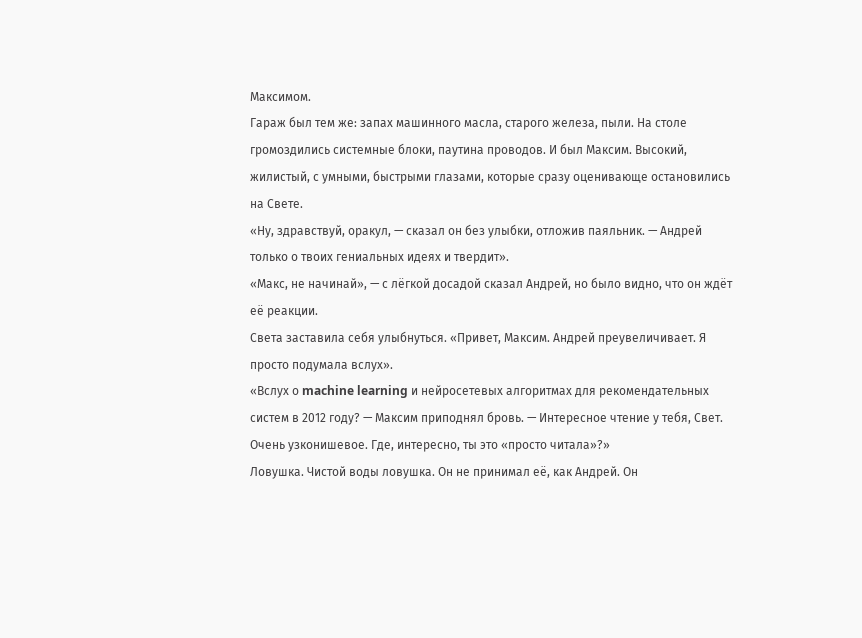Максимом.
Гараж был тем же: запах машинного масла, старого железа, пыли. На столе громоздились системные блоки, паутина проводов. И был Максим. Высокий, жилистый, с умными, быстрыми глазами, которые сразу оценивающе остановились на Свете.
«Ну, здравствуй, оракул, — сказал он без улыбки, отложив паяльник. — Андрей только о твоих гениальных идеях и твердит».
«Макс, не начинай», — с лёгкой досадой сказал Андрей, но было видно, что он ждёт её реакции.
Света заставила себя улыбнуться. «Привет, Максим. Андрей преувеличивает. Я просто подумала вслух».
«Вслух о machine learning и нейросетевых алгоритмах для рекомендательных систем в 2012 году? — Максим приподнял бровь. — Интересное чтение у тебя, Свет. Очень узконишевое. Где, интересно, ты это «просто читала»?»
Ловушка. Чистой воды ловушка. Он не принимал её, как Андрей. Он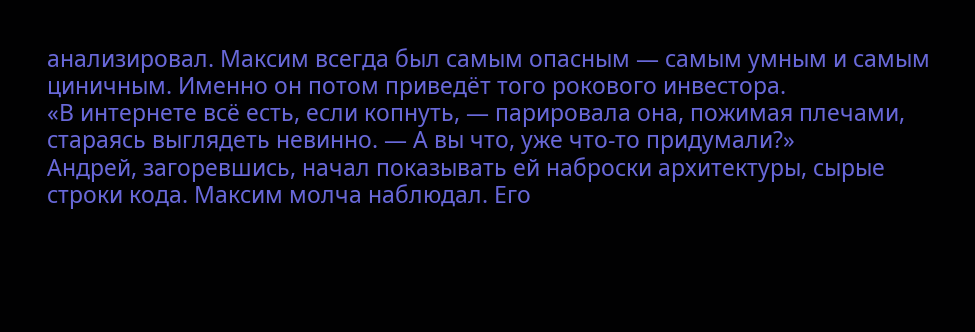анализировал. Максим всегда был самым опасным — самым умным и самым циничным. Именно он потом приведёт того рокового инвестора.
«В интернете всё есть, если копнуть, — парировала она, пожимая плечами, стараясь выглядеть невинно. — А вы что, уже что-то придумали?»
Андрей, загоревшись, начал показывать ей наброски архитектуры, сырые строки кода. Максим молча наблюдал. Его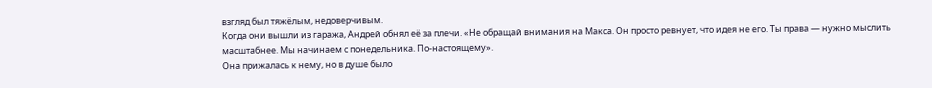взгляд был тяжёлым, недоверчивым.
Когда они вышли из гаража, Андрей обнял её за плечи. «Не обращай внимания на Макса. Он просто ревнует, что идея не его. Ты права — нужно мыслить масштабнее. Мы начинаем с понедельника. По-настоящему».
Она прижалась к нему, но в душе было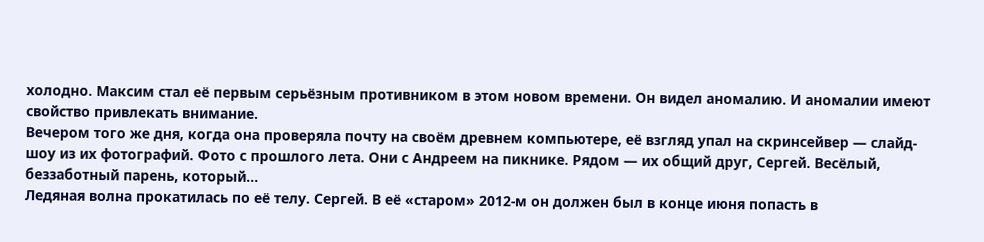холодно. Максим стал её первым серьёзным противником в этом новом времени. Он видел аномалию. И аномалии имеют свойство привлекать внимание.
Вечером того же дня, когда она проверяла почту на своём древнем компьютере, её взгляд упал на скринсейвер — слайд-шоу из их фотографий. Фото с прошлого лета. Они с Андреем на пикнике. Рядом — их общий друг, Сергей. Весёлый, беззаботный парень, который…
Ледяная волна прокатилась по её телу. Сергей. В её «старом» 2012-м он должен был в конце июня попасть в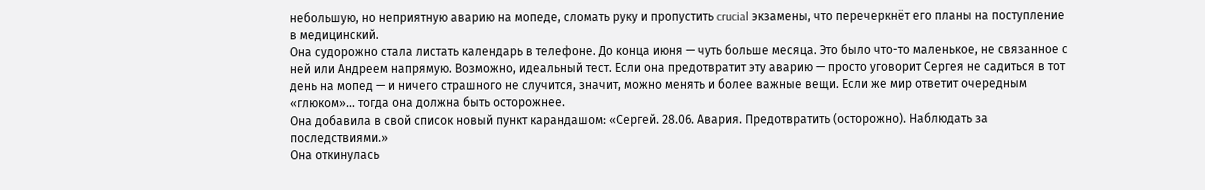небольшую, но неприятную аварию на мопеде, сломать руку и пропустить crucial экзамены, что перечеркнёт его планы на поступление в медицинский.
Она судорожно стала листать календарь в телефоне. До конца июня — чуть больше месяца. Это было что-то маленькое, не связанное с ней или Андреем напрямую. Возможно, идеальный тест. Если она предотвратит эту аварию — просто уговорит Сергея не садиться в тот день на мопед — и ничего страшного не случится, значит, можно менять и более важные вещи. Если же мир ответит очередным «глюком»… тогда она должна быть осторожнее.
Она добавила в свой список новый пункт карандашом: «Сергей. 28.06. Авария. Предотвратить (осторожно). Наблюдать за последствиями.»
Она откинулась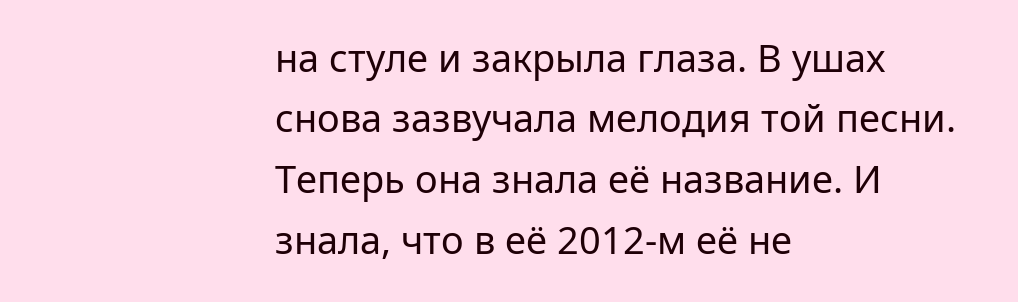на стуле и закрыла глаза. В ушах снова зазвучала мелодия той песни. Теперь она знала её название. И знала, что в её 2012-м её не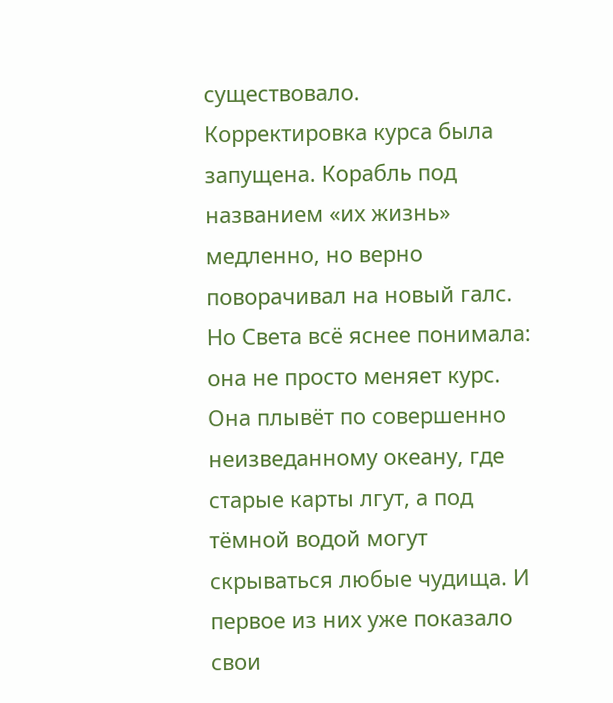существовало.
Корректировка курса была запущена. Корабль под названием «их жизнь» медленно, но верно поворачивал на новый галс. Но Света всё яснее понимала: она не просто меняет курс. Она плывёт по совершенно неизведанному океану, где старые карты лгут, а под тёмной водой могут скрываться любые чудища. И первое из них уже показало свои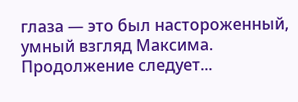глаза — это был настороженный, умный взгляд Максима.
Продолжение следует...